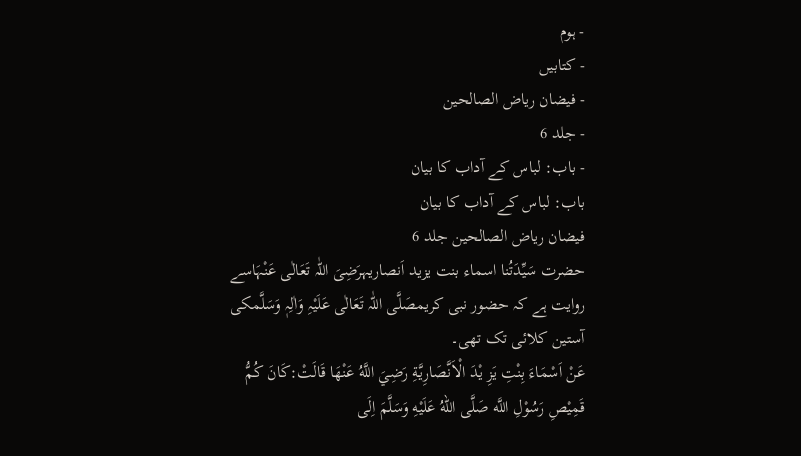- ہوم
- کتابیں
- فیضان ریاض الصالحین
- جلد 6
- باب: لباس کے آداب کا بیان
باب: لباس کے آداب کا بیان
فیضان ریاض الصالحین جلد 6
حضرت سَیِّدَتُنا اسماء بنت یزید اَنصاریہرَضِیَ اللّٰہ تَعَالٰی عَنْہَاسے روایت ہے کہ حضور نبی کریمصَلَّی اللّٰہ تَعَالٰی عَلَیْہِ وَاٰلِہٖ وَسَلَّمکی آستین کلائی تک تھی۔
عَنْ اَسْمَاءَ بِنْتِ يَزِ يْدَ الْاَنَّصَارِيَّةِ رَضِيَ اللَّهُ عَنْهَا قَالَتْ:كَانَ كُمُّ قَمِيْصِ رَسُوْلِ اللَّه صَلَّى اللهُ عَلَيْهِ وَسَلَّمَ اِلَى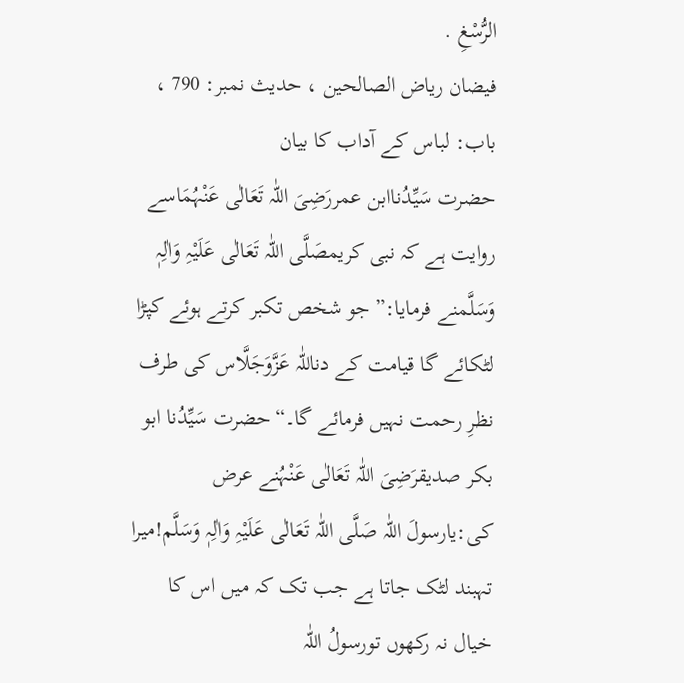الرُّسْغِ .
فیضان ریاض الصالحین ، حدیث نمبر: 790 ، باب: لباس کے آداب کا بیان
حضرت سَیِّدُناابن عمررَضِیَ اللّٰہ تَعَالٰی عَنْہُمَاسے روایت ہے کہ نبی کریمصَلَّی اللّٰہ تَعَالٰی عَلَیْہِ وَاٰلِہٖ وَسَلَّمنے فرمایا:”جو شخص تکبر کرتے ہوئے کپڑا لٹکائے گا قیامت کے دناللّٰہ عَزَّوَجَلَّاس کی طرف نظرِ رحمت نہیں فرمائے گا۔“حضرت سَیِّدُنا ابو بکر صدیقرَضِیَ اللّٰہ تَعَالٰی عَنْہُنے عرض کی:یارسولَ اللّٰہ صَلَّی اللّٰہ تَعَالٰی عَلَیْہِ وَاٰلِہٖ وَسَلَّم!میرا تہبند لٹک جاتا ہے جب تک کہ میں اس کا خیال نہ رکھوں تورسولُ اللّٰہ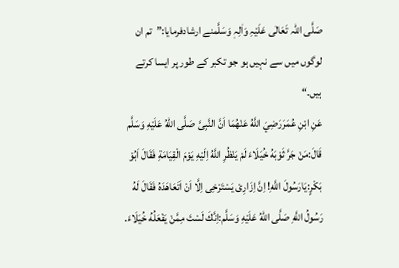صَلَّی اللّٰہ تَعَالٰی عَلَیْہِ وَاٰلِہٖ وَسَلَّمنے ارشادفرمایا:”تم ان لوگوں میں سے نہیں ہو جو تکبر کے طور پر ایسا کرتے ہیں۔“
عَنِ ابْنِ عُمَرَرَضِيَ اللَّهُ عَنْهُمَا اَنَّ النَّبِىَّ صَلَّى اللهُ عَلَيْهِ وَسَلَّم قَالَ:مَنْ جَرَّ ثَوْبَهُ خُيَلَاءَ لَمْ يَنْظُرِ اللَّهُ اِلَيْهِ يَوْمَ الْقِيَامَةِ فَقَالَ اَبُوْ بَكْرٍ:يَارَسُولَ اللَّهِ! اِنَّ اِزَارِىْ يَسْتَرْخِى اِلَّا اَنْ اَتَعَاهَدَهُ فَقَالَ لَهُ رَسُولُ اللَّهِ صَلَّى اللهُ عَلَيْهِ وَسَلَّم:اِنَّكَ لَسْتَ مِمَّنْ يَفْعَلُهُ خُيَلَاءَ.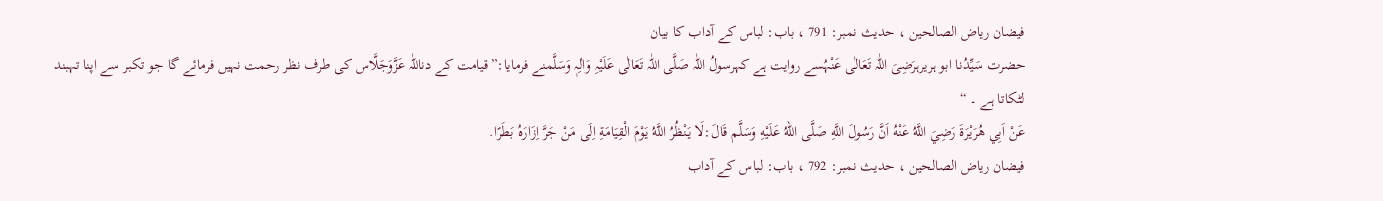فیضان ریاض الصالحین ، حدیث نمبر: 791 ، باب: لباس کے آداب کا بیان
حضرت سَیِّدُنا ابو ہریرہرَضِیَ اللّٰہ تَعَالٰی عَنْہُسے روایت ہے کہرسولُ اللّٰہ صَلَّی اللّٰہ تَعَالٰی عَلَیْہِ وَاٰلِہٖ وَسَلَّمنے فرمایا:”قیامت کے دناللّٰہ عَزَّوَجَلَّاس کی طرف نظر رحمت نہیں فرمائے گا جو تکبر سے اپنا تہبند لٹکاتا ہے ۔ “
عَنْ اَبِي هُرَيْرَةَ رَضِيَ اللَّهُ عَنْهُ اَنَّ رَسُولَ اللَّهِ صَلَّى اللهُ عَلَيْهِ وَسَلَّم قَالَ:لَا يَنْظُرُ اللَّهُ يَوْمَ الْقِيَامَةِ اِلَى مَنْ جَرَّ اِزَارَهُ بَطَرًا.
فیضان ریاض الصالحین ، حدیث نمبر: 792 ، باب: لباس کے آداب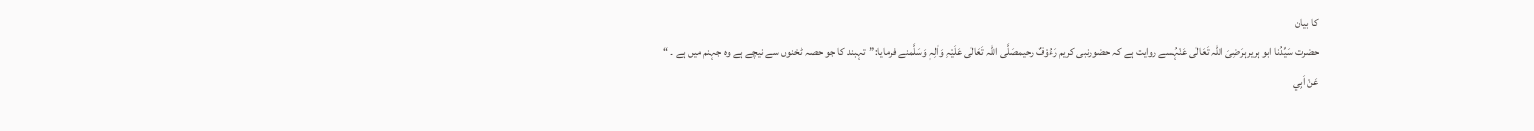کا بیان
حضرت سَیِّدُنا ابو ہریرہرَضِیَ اللّٰہ تَعَالٰی عَنْہُسے روایت ہے کہ حضورنبی کریم رَءُوْفٌ رحیمصَلَّی اللّٰہ تَعَالٰی عَلَیْہِ وَاٰلِہٖ وَسَلَّمنے فرمایا:”تہبند کا جو حصہ ٹخنوں سے نیچے ہے وہ جہنم میں ہے ۔ “
عَنْ اَبِي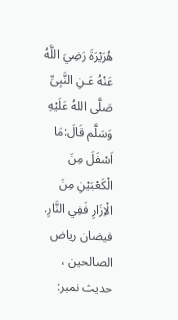هُرَيْرَةَ رَضِيَ اللَّهُ عَنْهُ عَـنِ النَّبِىِّ صَلَّى اللهُ عَلَيْهِ وَسَلَّم قَالَ:مَا اَسْفَلَ مِنَ الْكَعْبَيْنِ مِنَ الْاِزَارِ فَفِي النَّارِ.
فیضان ریاض الصالحین ، حدیث نمبر: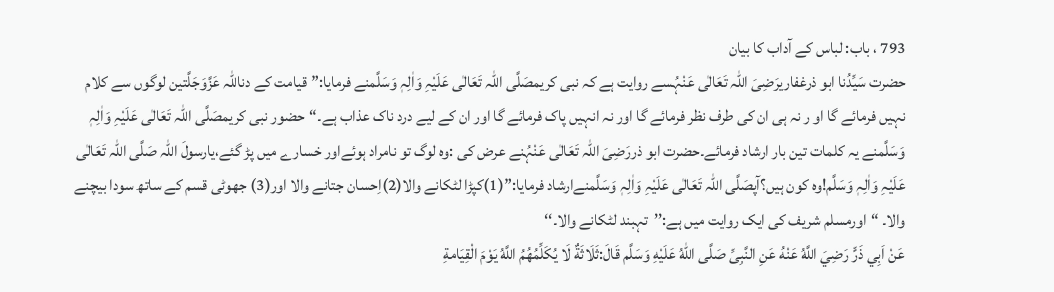793 ، باب: لباس کے آداب کا بیان
حضرت سَیِّدُنا ابو ذرغفاریرَضِیَ اللّٰہ تَعَالٰی عَنْہُسے روایت ہے کہ نبی کریمصَلَّی اللّٰہ تَعَالٰی عَلَیْہِ وَاٰلِہٖ وَسَلَّمنے فرمایا:”قیامت کے دناللّٰہ عَزَّوَجَلَّتین لوگوں سے کلام نہیں فرمائے گا او ر نہ ہی ان کی طرف نظر فرمائے گا اور نہ انہیں پاک فرمائے گا اور ان کے لیے درد ناک عذاب ہے۔“حضور نبی کریمصَلَّی اللّٰہ تَعَالٰی عَلَیْہِ وَاٰلِہٖ وَسَلَّمنے یہ کلمات تین بار ارشاد فرمائے۔حضرت ابو ذررَضِیَ اللّٰہ تَعَالٰی عَنْہُنے عرض کی :وہ لوگ تو نامراد ہوئےاور خسارے میں پڑ گئے،یارسولَ اللّٰہ صَلَّی اللّٰہ تَعَالٰی عَلَیْہِ وَاٰلِہٖ وَسَلَّم!وہ کون ہیں؟آپصَلَّی اللّٰہ تَعَالٰی عَلَیْہِ وَاٰلِہٖ وَسَلَّمنےارشاد فرمایا:”(1)کپڑا لٹکانے والا(2)اِحسان جتانے والا اور(3) جھوٹی قسم کے ساتھ سودا بیچنے والا۔ “اورمسلم شریف کی ایک روایت میں ہے:’’تہبند لٹکانے والا۔‘‘
عَنْ اَبِي ذَرٍّ رَضِيَ اللَّهُ عَنْهُ عَنِ النَّبِىِّ صَلَّى اللهُ عَلَيْهِ وَسَلَّم قَالَ:ثَلَاثَةٌ لَا يُكَلِّمُهُمُ اللَّهُ يَوْمَ الْقِيَامةِ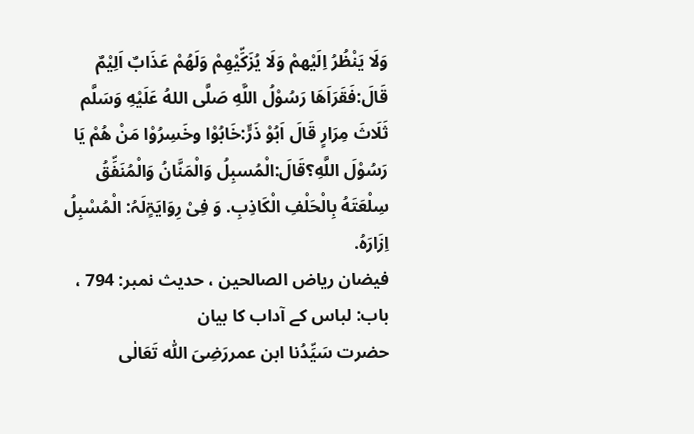وَلَا يَنْظُرُ اِلَيْهمْ وَلَا يُزَكِّيْهِمْ وَلَهُمْ عَذَابٌ اَلِيْمٌ قَالَ:فَقَرَاَهَا رَسُوْلُ اللَّهِ صَلَّى اللهُ عَلَيْهِ وَسَلَّم ثَلَاثَ مِرَارٍ قَالَ اَبُوْ ذَرٍّ:خَابُوْا وخَسِرُوْا مَنْ هُمْ يَا رَسُوْلَ اللَّهِ؟قَالَ:الْمُسبِلُ وَالْمَنَّانُ وَالْمُنَفِّقُ سِلْعَتَهُ بِالْحَلْفِ الْكَاذِبِ. وَ فِیْ رِوَایَۃٍلَہُ: الْمُسْبِلُ اِزَارَہُ.
فیضان ریاض الصالحین ، حدیث نمبر: 794 ، باب: لباس کے آداب کا بیان
حضرت سَیِّدُنا ابن عمررَضِیَ اللّٰہ تَعَالٰی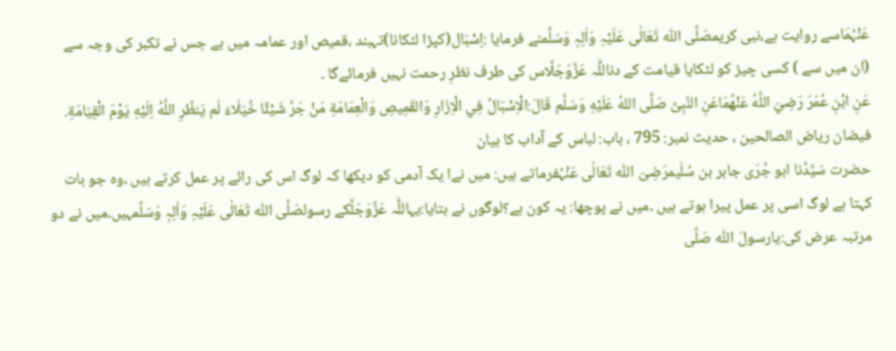عَنْہُمَاسے روایت ہے،نبی کریمصَلَّی اللّٰہ تَعَالٰی عَلَیْہِ وَاٰلِہٖ وَسَلَّمنے فرمایا :اِسْبَال(کپڑا لٹکانا)تہبند ،قمیص اور عمامہ میں ہے جس نے تکبر کی وجہ سے (ان میں سے ) کسی چیز کو لٹکایا قیامت کے دناللّٰہ عَزَّوَجَلَّاس کی طرف نظرِ رحمت نہیں فرمائےگا ۔
عَنِ ابْنِ عُمَرَ رَضِيَ اللَّهُ عَنْهُمَاعَنِ النَّبِىِّ صَلَّى اللهُ عَلَيْهِ وَسَلَّم قَالَ:الْاِسْبَالُ فِي الْاِزَارِ وَالقَمِيصِ وَالْعِمَامَةِ مَنْ جَرَّ شَيْئًا خُيَلَاءَ لَم يَنظُرِ اللَّهُ اِلَيْهِ يَوْمَ الْقِيَامَةِ.
فیضان ریاض الصالحین ، حدیث نمبر: 795 ، باب: لباس کے آداب کا بیان
حضرت سَیِّدُنا ابو جُرَی جابر بن سُلَیمرَضِیَ اللّٰہ تَعَالٰی عَنْہُفرماتے ہیں: میں نےا یک آدمی کو دیکھا کہ لوگ اس کی رائے پر عمل کرتے ہیں ،وہ جو بات کہتا ہے لوگ اسی پر عمل پیرا ہوتے ہیں ۔میں نے پوچھا: یہ کون ہے؟لوگوں نے بتایا:یہاللّٰہ عَزَّوَجَلَّکے رسولصَلَّی اللّٰہ تَعَالٰی عَلَیْہِ وَاٰلِہٖ وَسَلَّمہیں۔میں نے دو مرتبہ عرض کی:یارسولَ اللّٰہ صَلَّی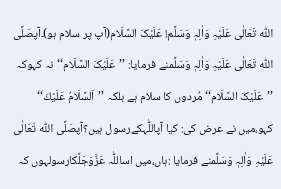اللّٰہ تَعَالٰی عَلَیْہِ وَاٰلِہٖ وَسَلَّم! عَلَیْکَ السَّلَام(آپ پر سلام ہو)۔آپصَلَّی اللّٰہ تَعَالٰی عَلَیْہِ وَاٰلِہٖ وَسَلَّمنے فرمایا: ’’عَلَیْکَ السَّلَام‘‘نہ کہوکہ ’’عَلَیْکَ السَّلَام‘‘مُردوں کا سلام ہے بلکہ ’’اَلسَّلَامُ عَلَيْكَ‘‘ کہو،میں نے عرض کی: کیا آپاللّٰہکےرسول ہیں؟آپصَلَّی اللّٰہ تَعَالٰی عَلَیْہِ وَاٰلِہٖ وَسَلَّمنے فرمایا :ہاں،میں اساللّٰہ عَزَّوَجَلَّکارسولہوں کہ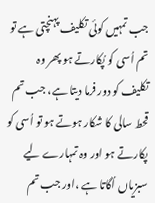جب تمہیں کوئی تکلیف پہنچتی ہے تو تم اُسی کو پُکارتے ہو پھر وہ تکلیف کو دور فرما دیتا ہے، جب تم قحط سالی کا شکار ہوتے ہو تو اُسی کو پکارتے ہو اور وہ تمہارے لیے سبزیاں اُگاتا ہے ،اور جب تم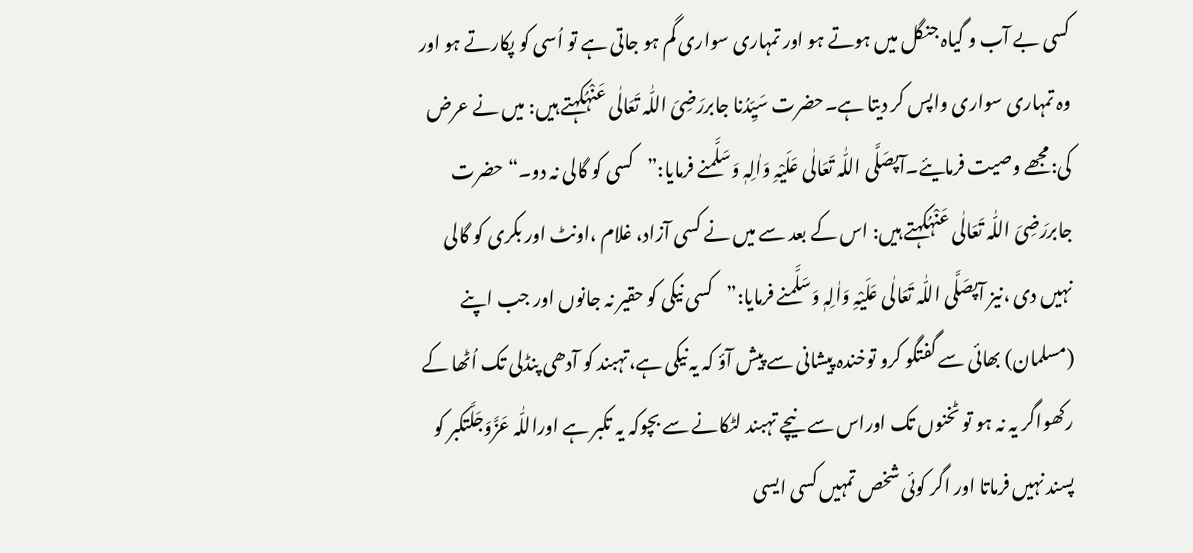کسی بے آب و گیاہ جنگل میں ہوتے ہو اور تمہاری سواری گم ہو جاتی ہے تو اُسی کو پکارتے ہو اور وہ تمہاری سواری واپس کر دیتا ہے۔حضرت سَیِّدُنا جابررَضِیَ اللّٰہ تَعَالٰی عَنْہُکہتے ہیں: میں نے عرض کی:مجھے وصیت فرمایئے۔آپصَلَّی اللّٰہ تَعَالٰی عَلَیْہِ وَاٰلِہٖ وَسَلَّمنے فرمایا:”کسی کو گالی نہ دو۔“حضرت جابررَضِیَ اللّٰہ تَعَالٰی عَنْہُکہتے ہیں: اس کے بعد سے میں نے کسی آزاد، غلام ،اونٹ اور بکری کو گالی نہیں دی ،نیز آپصَلَّی اللّٰہ تَعَالٰی عَلَیْہِ وَاٰلِہٖ وَسَلَّمنے فرمایا:”کسی نیکی کو حقیر نہ جانوں اور جب اپنے (مسلمان) بھائی سے گفتگو کرو توخندہ پیشانی سے پیش آؤ کہ یہ نیکی ہے،تہبند کو آدھی پنڈلی تک اُٹھا کے رکھواگر یہ نہ ہو تو ٹخنوں تک اوراس سے نیچے تہبند لٹکانے سے بچوکہ یہ تکبر ہے اوراللّٰہ عَزَّوَجَلَّتکبر کو پسند نہیں فرماتا اور اگر کوئی شخص تمہیں کسی ایسی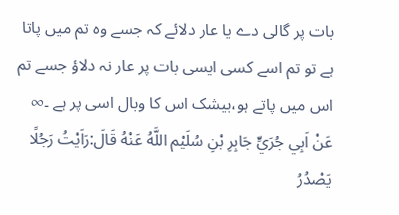بات پر گالی دے یا عار دلائے کہ جسے وہ تم میں پاتا ہے تو تم اسے کسی ایسی بات پر عار نہ دلاؤ جسے تم اس میں پاتے ہو،بیشک اس کا وبال اسی پر ہے ۔∞
عَنْ اَبِي جُرَيٍّ جَابِرِ بْنِ سُلَيْم اللَّهُ عَنْهُ قَالَ:رَاَيْتُ رَجُلًا يَصْدُرُ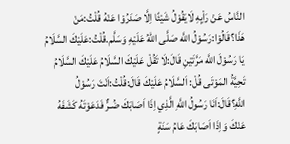النَّاسُ عَنْ رَاْيِهِ لَايَقُوْلُ شَيْئًا اِلَّا صَدَرُوْا عَنْهُ قُلْتُ:مَنْ هَذَا؟قَالُوْا:رَسُوْلُ اللَّه صَلَّى اللهُ عَلَيْهِ وَسَلَّم.قُلْتُ:عَلَيْكَ السَّلَامُ يَا رَسُوْلَ اللَّه مَرَّتَيْنِ قَالَ:لَا تَقُلْ عَلَيْكَ السَّلَامُ عَلَيْكَ السَّلَامُ تَحِيَّةُ المَوْتَى قُلْ: اَلسَّلَامُ عَلَيْكَ قَالَ:قُلْتُ:اَنْتَ رَسُوْلُ اللَّهِ؟قَالَ:اَنَا رَسُولُ اللَّهِ الَّذِي اِذَا اَصَابَكَ ضُـرٌّ فَدَعَوْتَهُ كَشَفَهُ عَنْكَ وَاِذَا اَصَابَكَ عَامُ سَنَةٍ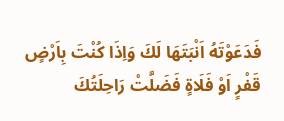فَدَعَوْتَهُ اَنْبَتَهَا لَكَ وَاِذَا كُنْتَ بِاَرْضٍ قَفْرٍ اَوْ فَلَاةٍ فَضَلَّتْ رَاحِلَتُكَ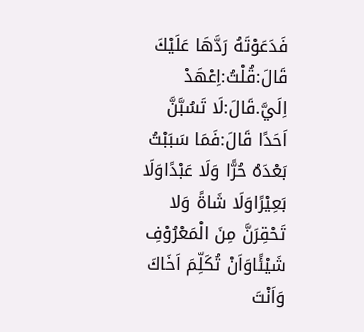فَدَعَوْتَهُ رَدَّهَا عَلَيْكَ قَالَ:قُلْتُ:اِعْهَدْ اِلَيَّ.قَالَ:لَا تَسُبَّنَّ اَحَدًا قَالَ:فَمَا سَبَبْتُ بَعْدَهُ حُرًّا وَلَا عَبْدًاوَلَا بَعِيْرًاوَلَا شَاةً وَلا تَحْقِرَنَّ مِنَ الْمَعْرُوْفِ شَيْئًاوَاَنْ تُكَلِّمَ اَخَاكَ وَاَنْتَ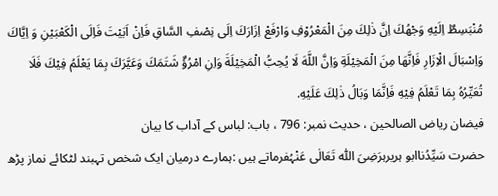مُنْبَسِطٌ اِلَيْهِ وَجْهُكَ اِنَّ ذٰلِكَ مِنَ الْمَعْرُوْفِ وَارْفَعْ اِزَارَكَ اِلَى نِصْفِ السَّاقِ فَاِنْ اَبَيْتَ فَاِلَى الْكَعْبَيْنِ وَ اِيَّاكَ وَاِسْبَالَ الْاِزَارِ فَاِنَّهَا مِنَ الْمَخِيْلَةِ وَاِنَّ اللَّهَ لَا يُحِبُّ الْمَخِيْلَةَ وَاِنِ امْرُؤٌ شَتَمَكَ وَعَيَّرَكَ بِمَا يَعْلَمُ فِيْكَ فَلَا تُعَيِّرُهُ بِمَا تَعْلَمُ فِيْهِ فَاِنَّمَا وَبَالُ ذٰلِكَ عَلَيْهِ.
فیضان ریاض الصالحین ، حدیث نمبر: 796 ، باب: لباس کے آداب کا بیان
حضرت سَیِّدُناابو ہریرہرَضِیَ اللّٰہ تَعَالٰی عَنْہُفرماتے ہیں :ہمارے درمیان ایک شخص تہبند لٹکائے نماز پڑھ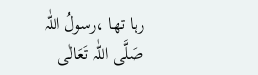رہا تھا ،رسولُ اللّٰہ صَلَّی اللّٰہ تَعَالٰی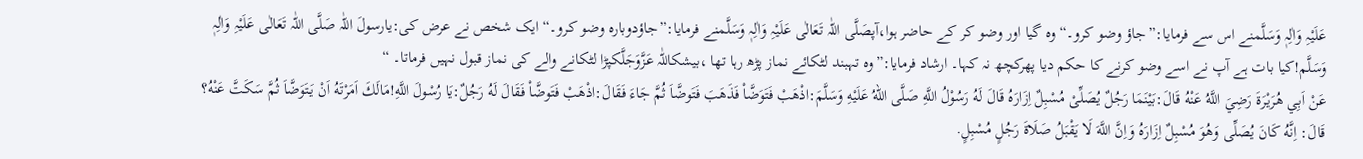عَلَیْہِ وَاٰلِہٖ وَسَلَّمنے اس سے فرمایا:”جاؤ وضو کرو۔“وہ گیا اور وضو کر کے حاضر ہوا،آپصَلَّی اللّٰہ تَعَالٰی عَلَیْہِ وَاٰلِہٖ وَسَلَّمنے فرمایا:”جاؤدوبارہ وضو کرو۔“ایک شخص نے عرض کی:یارسولَ اللّٰہ صَلَّی اللّٰہ تَعَالٰی عَلَیْہِ وَاٰلِہٖ وَسَلَّم!کیا بات ہے آپ نے اسے وضو کرنے کا حکم دیا پھرکچھ نہ کہا۔ ارشاد فرمایا:”وہ تہبند لٹکائے نماز پڑھ رہا تھا ،بیشکاللّٰہ عَزَّوَجَلَّکپڑا لٹکانے والے کی نماز قبول نہیں فرماتا۔ “
عَنْ اَبِي هُرَيْرَةَ رَضِيَ اللَّهُ عَنْهُ قَالَ:بَيْنَمَا رَجُلٌ يُصَلِّىْ مُسْبِلٌ اِزَارَهُ قَالَ لَهُ رَسُوْلُ اللَّهِ صَلَّى اللهُ عَلَيْهِ وَسَلَّمَ:اذْهَبْ فَتَوَضَّاْ فَذَهَبَ فَتَوضَّاَ ثُمَّ جَاءَ فَقَالَ:اذْهَبْ فَتَوضَّاْ فَقَالَ لَهُ رَجُلٌ:يَا رُسْولَ اللَّهِ!مَالَكَ اَمَرْتَهُ اَنْ يَتَوَضَّاَ ثُمَّ سَكَتَّ عَنْهُ؟ قَالَ: اِنَّهُ كَانَ يُصَلِّى وَهُوَ مُسْبِلٌ اِزَارَهُ وَاِنَّ اللَّهَ لَا يَقْبَلُ صَلَاةَ رَجُلٍ مُسْبِلٍ.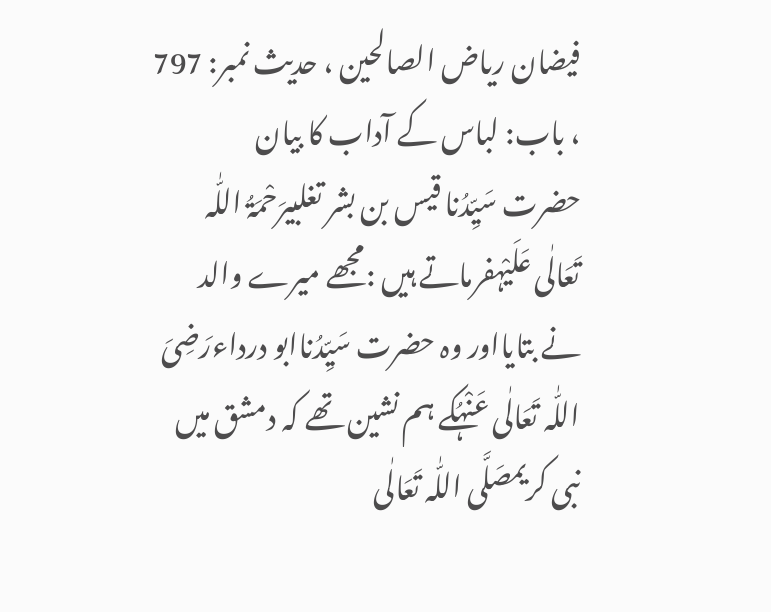فیضان ریاض الصالحین ، حدیث نمبر: 797 ، باب: لباس کے آداب کا بیان
حضرت سَیِّدُنا قیس بن بشر تغلبیرَحْمَۃُ اللّٰہ تَعَالٰی عَلَیْہفرماتے ہیں :مجھے میرے والد نے بتایااور وہ حضرت سَیِّدُناابو درداءرَضِیَ اللّٰہ تَعَالٰی عَنْہُکے ہم نشین تھے کہ دمشق میں نبی کریمصَلَّی اللّٰہ تَعَالٰی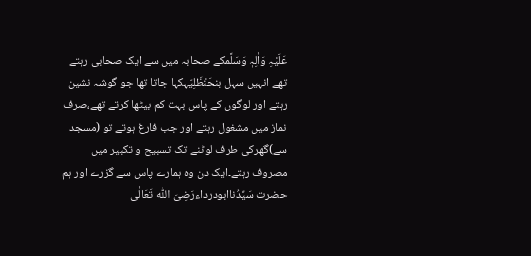عَلَیْہِ وَاٰلِہٖ وَسَلَّمکے صحابہ میں سے ایک صحابی رہتے تھے انہیں سہل بنحَنْظَلِیّہکہا جاتا تھا جو گوشہ نشین رہتے اور لوگوں کے پاس بہت کم بیٹھا کرتے تھے،صرف نماز میں مشغول رہتے اور جب فارغ ہوتے تو (مسجد سے)گھرکی طرف لوٹنے تک تسبیح و تکبیر میں مصروف رہتے۔ایک دن وہ ہمارے پاس سے گزرے اور ہم حضرت سَیِّدُناابودرداءرَضِیَ اللّٰہ تَعَالٰی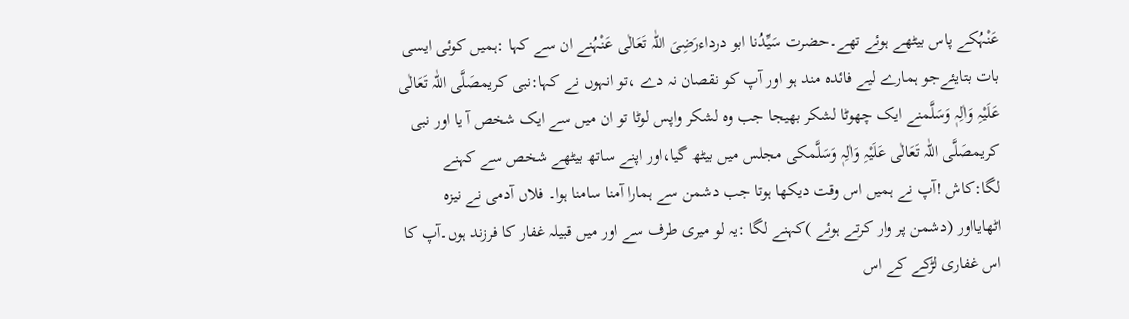عَنْہُکے پاس بیٹھے ہوئے تھے۔حضرت سَیِّدُنا ابو درداءرَضِیَ اللّٰہ تَعَالٰی عَنْہُنے ان سے کہا :ہمیں کوئی ایسی بات بتایئےجو ہمارے لیے فائدہ مند ہو اور آپ کو نقصان نہ دے ،تو انہوں نے کہا:نبی کریمصَلَّی اللّٰہ تَعَالٰی عَلَیْہِ وَاٰلِہٖ وَسَلَّمنے ایک چھوٹا لشکر بھیجا جب وہ لشکر واپس لوٹا تو ان میں سے ایک شخص آ یا اور نبی کریمصَلَّی اللّٰہ تَعَالٰی عَلَیْہِ وَاٰلِہٖ وَسَلَّمکی مجلس میں بیٹھ گیا،اور اپنے ساتھ بیٹھے شخص سے کہنے لگا:کاش !آپ نے ہمیں اس وقت دیکھا ہوتا جب دشمن سے ہمارا آمنا سامنا ہوا۔ فلاں آدمی نے نیزہ اٹھایااور (دشمن پر وار کرتے ہوئے )کہنے لگا :یہ لو میری طرف سے اور میں قبیلہ غفار کا فرزند ہوں۔آپ کا اس غفاری لڑکے کے اس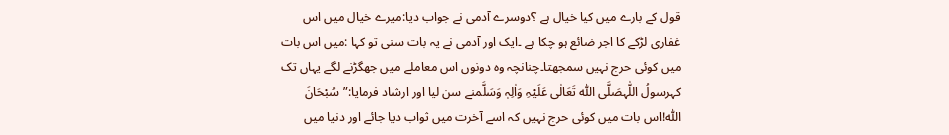قول کے بارے میں کیا خیال ہے ؟دوسرے آدمی نے جواب دیا:میرے خیال میں اس غفاری لڑکے کا اجر ضائع ہو چکا ہے ۔ایک اور آدمی نے یہ بات سنی تو کہا :میں اس بات میں کوئی حرج نہیں سمجھتا۔چنانچہ وہ دونوں اس معاملے میں جھگڑنے لگے یہاں تک کہرسولُ اللّٰہصَلَّی اللّٰہ تَعَالٰی عَلَیْہِ وَاٰلِہٖ وَسَلَّمنے سن لیا اور ارشاد فرمایا:”سُبْحَانَ اللّٰہ!اس بات میں کوئی حرج نہیں کہ اسے آخرت میں ثواب دیا جائے اور دنیا میں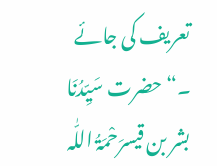تعریف کی جائے ۔“حضرت سَیِّدُنَا بشر بن قیسرَحْمَۃُ اللّٰہ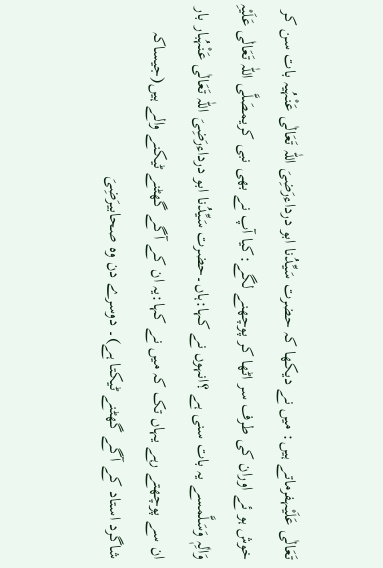تَعَالٰی عَلَیْہفرماتے ہیں: میں نے دیکھا کہ حضرت سَیِّدُنا ابو درداءرَضِیَ اللّٰہ تَعَالٰی عَنْہُیہ بات سن کر خوش ہو ئے اوران کی طرف سر اٹھا کر پوچھنے لگے:کیا آپ نے بھی نبی کریمصَلَّی اللّٰہ تَعَالٰی عَلَیْہِ وَاٰلِہٖ وَسَلَّمسے یہ بات سنی ہے ؟انہوں نے کہا:ہاں۔حضرت سَیِّدُنا ابو درداءرَضِیَ اللّٰہ تَعَالٰی عَنْہُبار بار ان سے پوچھتے رہے یہاں تک کہ میں نے کہا:یہ ان کے آگے گھٹنے ٹیکنے والے ہیں(جیساکہ شاگرد استاد کے آگے گھٹنے ٹیکتا ہے)۔ دوسرے دن وہ صحابیرَضِیَ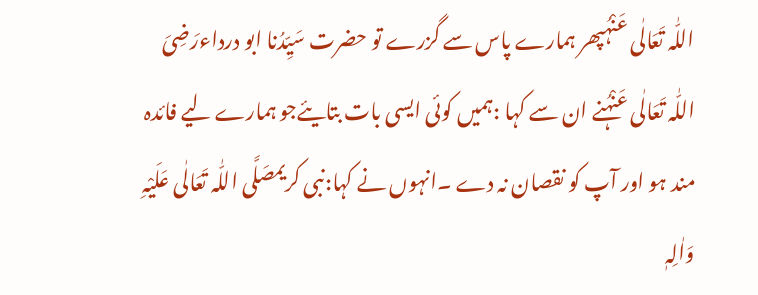اللّٰہ تَعَالٰی عَنْہُپھر ہمارے پاس سے گزرے تو حضرت سَیِّدُنا ابو درداءرَضِیَ اللّٰہ تَعَالٰی عَنْہُنے ان سے کہا :ہمیں کوئی ایسی بات بتایئےجو ہمارے لیے فائدہ مند ہو اور آپ کو نقصان نہ دے ۔انہوں نے کہا:نبی کریمصَلَّی اللّٰہ تَعَالٰی عَلَیْہِ وَاٰلِہٖ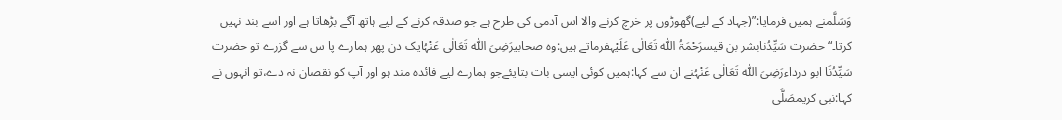وَسَلَّمنے ہمیں فرمایا:”(جہاد کے لیے)گھوڑوں پر خرچ کرنے والا اس آدمی کی طرح ہے جو صدقہ کرنے کے لیے ہاتھ آگے بڑھاتا ہے اور اسے بند نہیں کرتا۔“حضرت سَیِّدُنابشر بن قیسرَحْمَۃُ اللّٰہ تَعَالٰی عَلَیْہفرماتے ہیں:وہ صحابیرَضِیَ اللّٰہ تَعَالٰی عَنْہُایک دن پھر ہمارے پا س سے گزرے تو حضرت سَیِّدُنَا ابو درداءرَضِیَ اللّٰہ تَعَالٰی عَنْہُنے ان سے کہا:ہمیں کوئی ایسی بات بتایئےجو ہمارے لیے فائدہ مند ہو اور آپ کو نقصان نہ دے،تو انہوں نے کہا:نبی کریمصَلَّی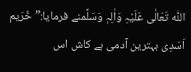اللّٰہ تَعَالٰی عَلَیْہِ وَاٰلِہٖ وَسَلَّمنے فرمایا:”خُرَیم اَسَدِی بہترین آدمی ہے کاش اس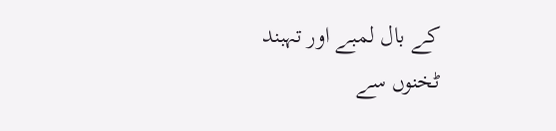کے بال لمبے اور تہبند ٹخنوں سے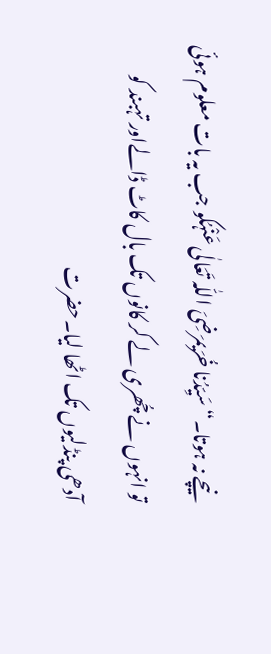نیچے نہ ہوتا۔“سَیِّدُنا خُرَیمرَضِیَ اللّٰہ تَعَالٰی عَنْہُکو جب یہ بات معلوم ہوئی تو انہوں نے چُھری لے کر کانوں تک بال کاٹ ڈالےاور تہبند کو آدھی پنڈلیوں تک اٹھا لیا۔حضرت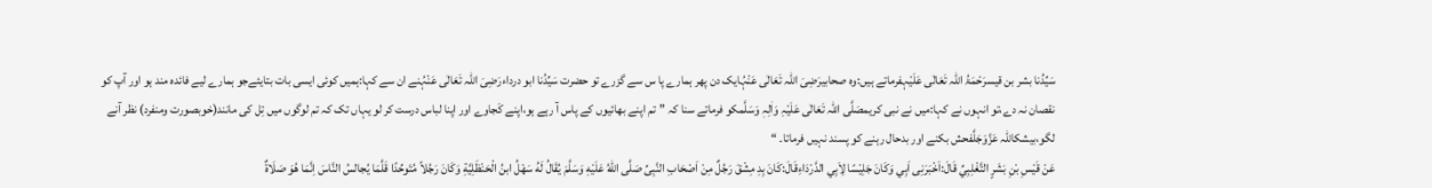سَیِّدُنا بشر بن قیسرَحْمَۃُ اللّٰہ تَعَالٰی عَلَیْہفرماتے ہیں:وہ صحابیرَضِیَ اللّٰہ تَعَالٰی عَنْہُایک دن پھر ہمارے پا س سے گزرے تو حضرت سَیِّدُنا ابو درداءرَضِیَ اللّٰہ تَعَالٰی عَنْہُنے ان سے کہا:ہمیں کوئی ایسی بات بتایئےجو ہمارے لیے فائدہ مند ہو اور آپ کو نقصان نہ دے،تو انہوں نے کہا:میں نے نبی کریمصَلَّی اللّٰہ تَعَالٰی عَلَیْہِ وَاٰلِہٖ وَسَلَّمکو فرماتے سنا کہ ”تم اپنے بھائیوں کے پاس آ رہے ہو،اپنے کَجاوے اور اپنا لباس درست کر لو یہاں تک کہ تم لوگوں میں تِل کی مانند(خوبصورت ومنفرد) نظر آنے لگو،بیشکاللّٰہ عَزَّوَجَلَّفحش بکنے اور بدحال رہنے کو پسند نہیں فرماتا۔ “
عَنْ قَيْسِ بْنِ بَشَرٍ التَّغْلِبِيِّ قَالَ:اَخْبَرَنِى اَبِي وَكَانَ جَلِيْسًا لِاَبِي الدَّرْدَاءِقَالَ:كَانَ بِدِ مِشْقَ رَجُلٌ مِنْ اَصْحَابِ النَّبِىِّ صَلَّى اللهُ عَلَيْهِ وَسَلَّمَ يُقَالُ لَهُ سَهْلُ ابنُ الْحَنْظَلِيَّةِ وَكَانَ رَجُلاً مُتَوحِّدًا قَلَّمَا يُجالسُ النَّاسَ اِنَّمَا هُوَ صَلَاةٌ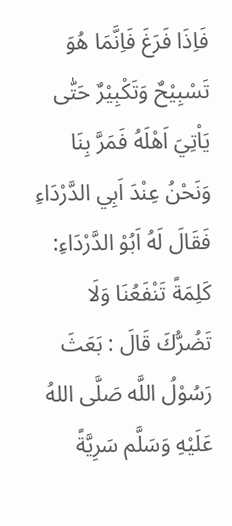فَاِذَا فَرَغَ فَاِنَّمَا هُوَ تَسْبِيْحٌ وَتَكْبِيْرٌ حَتّٰى يَاْتِيَ اَهْلَهُ فَمَرَّ بِنَا وَنَحْنُ عِنْدَ اَبِي الدَّرْدَاءِ فَقَالَ لَهُ اَبُوْ الدَّرْدَاءِ: كَلِمَةً تَنْفَعُنَا وَلَا تَضُرُّكَ قَالَ : بَعَثَ رَسُوْلُ اللَّه صَلَّى اللهُ عَلَيْهِ وَسَلَّم سَرِيَّةً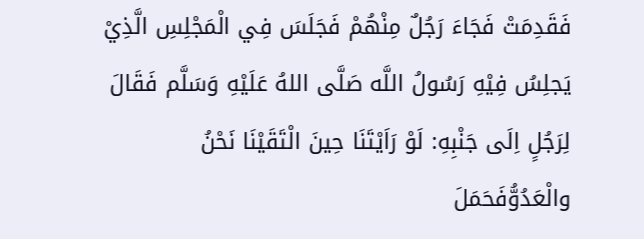فَقَدِمَتْ فَجَاءَ رَجُلٌ مِنْهُمْ فَجَلَسَ فِي الْمَجْلِسِ الَّذِيْ يَجلِسُ فِيْهِ رَسُولُ اللَّه صَلَّى اللهُ عَلَيْهِ وَسَلَّم فَقَالَ لِرَجُلٍ اِلَى جَنْبِهِ: لَوْ رَاَيْتَنَا حِينَ الْتَقَيْنَا نَحْنُ والْعَدُوُّفَحَمَلَ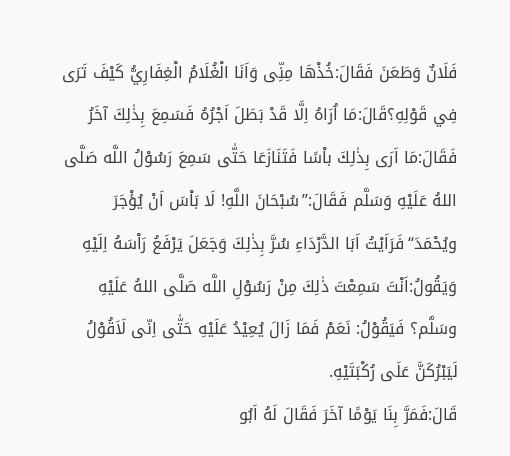فَلَانٌ وَطَعَنَ فَقَالَ:خُذْهَا مِنِّى وَاَنَا الْغُلَامُ الْغِفَارِيُّ كَيْفَ تَرَى فِي قَوْلِهِ؟قَالَ:مَا اُرَاهُ اِلَّا قَدْ بَطَلَ اَجْرُهُ فَسَمِعَ بِذٰلِكَ آخَرُ فَقَالَ:مَا اَرَى بِذٰلِكَ باْسًا فَتَنَازَعَا حَتّٰى سَمِعَ رَسُوْلُ اللَّه صَلَّى اللهُ عَلَيْهِ وَسَلَّم فَقَالَ:’’سُبْحَانَ اللَّهِ! لَا بَاْسَ اَنْ يُؤْجَرَ ويُحْمَدَ‘‘فَرَاَيْتُ اَبَا الدَّرْدَاءِ سُرَّ بِذٰلِكَ وَجَعَلَ يَرْفَعُ رَاْسَهُ اِلَيْهِ وَيَقُولُ:اَنْتَ سَمِعْتَ ذٰلِكَ مِنْ رَسُوْلِ اللَّه صَلَّى اللهُ عَلَيْهِ وسَلَّم؟ فَيَقُوْلُ: نَعَمْ فَمَا زَالَ يُعِيْدُ عَلَيْهِ حَتّٰى اِنّى لَاَقُوْلُ لَيَبْرُكَنَّ عَلَى رُكْبَتَيْهِ.
قَالَ:فَمَرَّ بِنَا يَوْمًا آخَرَ فَقَالَ لَهُ اَبُو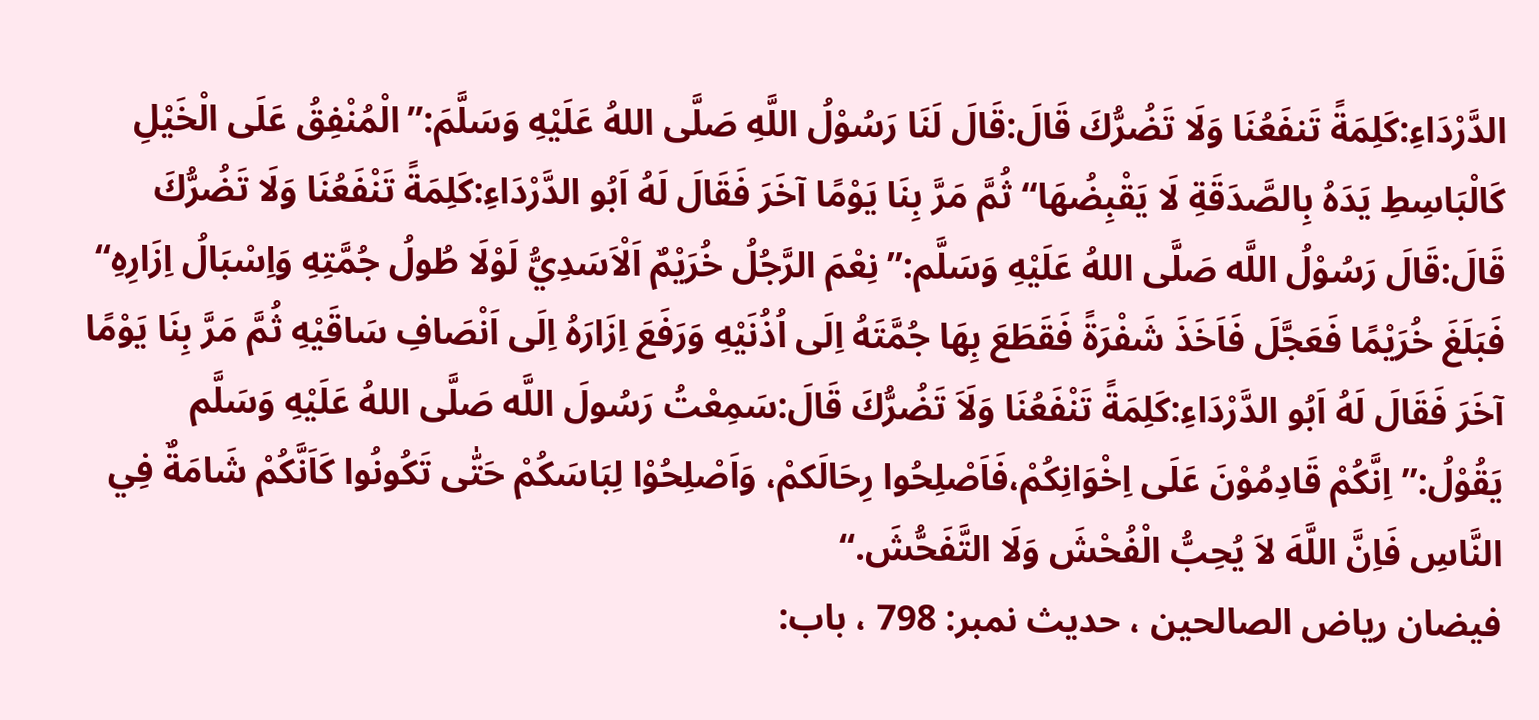الدَّرْدَاءِ:كَلِمَةً تَنفَعُنَا وَلَا تَضُرُّكَ قَالَ:قَالَ لَنَا رَسُوْلُ اللَّهِ صَلَّى اللهُ عَلَيْهِ وَسَلَّمَ:’’الْمُنْفِقُ عَلَى الْخَيْلِ كَالْبَاسِطِ يَدَهُ بِالصَّدَقَةِ لَا يَقْبِضُهَا‘‘ثُمَّ مَرَّ بِنَا يَوْمًا آخَرَ فَقَالَ لَهُ اَبُو الدَّرْدَاءِ:كَلِمَةً تَنْفَعُنَا وَلَا تَضُرُّكَ قَالَ:قَالَ رَسُوْلُ اللَّه صَلَّى اللهُ عَلَيْهِ وَسَلَّم:’’نِعْمَ الرَّجُلُ خُرَيْمٌ اَلْاَسَدِيُّ لَوْلَا طُولُ جُمَّتِهِ وَاِسْبَالُ اِزَارِهِ‘‘ فَبَلَغَ خُرَيْمًا فَعَجَّلَ فَاَخَذَ شَفْرَةً فَقَطَعَ بِهَا جُمَّتَهُ اِلَى اُذُنَيْهِ وَرَفَعَ اِزَارَهُ اِلَى اَنْصَافِ سَاقَيْهِ ثُمَّ مَرَّ بِنَا يَوْمًا آخَرَ فَقَالَ لَهُ اَبُو الدَّرْدَاءِ:كَلِمَةً تَنْفَعُنَا وَلَاَ تَضُرُّكَ قَالَ:سَمِعْتُ رَسُولَ اللَّه صَلَّى اللهُ عَلَيْهِ وَسَلَّم يَقُوْلُ:’’اِنَّكُمْ قَادِمُوْنَ عَلَى اِخْوَانِكُمْ،فَاَصْلِحُوا رِحَالَكمْ، وَاَصْلِحُوْا لِبَاسَكُمْ حَتّٰى تَكُونُوا كَاَنَّكُمْ شَامَةٌ فِي النَّاسِ فَاِنَّ اللَّهَ لاَ يُحِبُّ الْفُحْشَ وَلَا التَّفَحُّشَ.‘‘
فیضان ریاض الصالحین ، حدیث نمبر: 798 ، باب: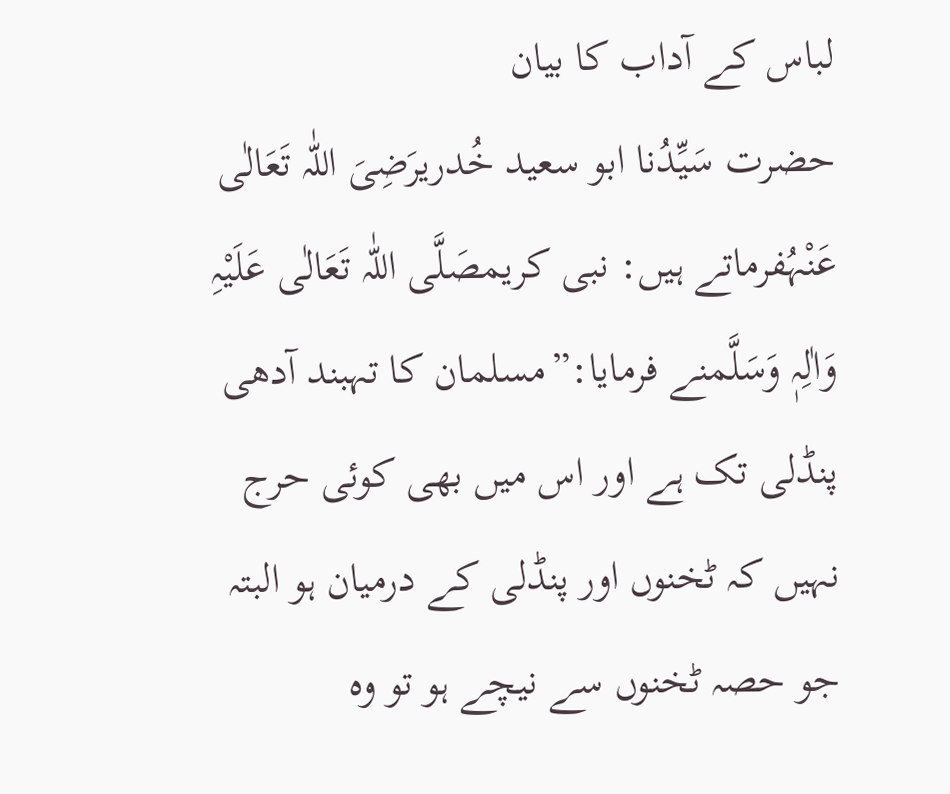لباس کے آداب کا بیان
حضرت سَیِّدُنا ابو سعید خُدریرَضِیَ اللّٰہ تَعَالٰی عَنْہُفرماتے ہیں: نبی کریمصَلَّی اللّٰہ تَعَالٰی عَلَیْہِ وَاٰلِہٖ وَسَلَّمنے فرمایا:”مسلمان کا تہبند آدھی پنڈلی تک ہے اور اس میں بھی کوئی حرج نہیں کہ ٹخنوں اور پنڈلی کے درمیان ہو البتہ جو حصہ ٹخنوں سے نیچے ہو تو وہ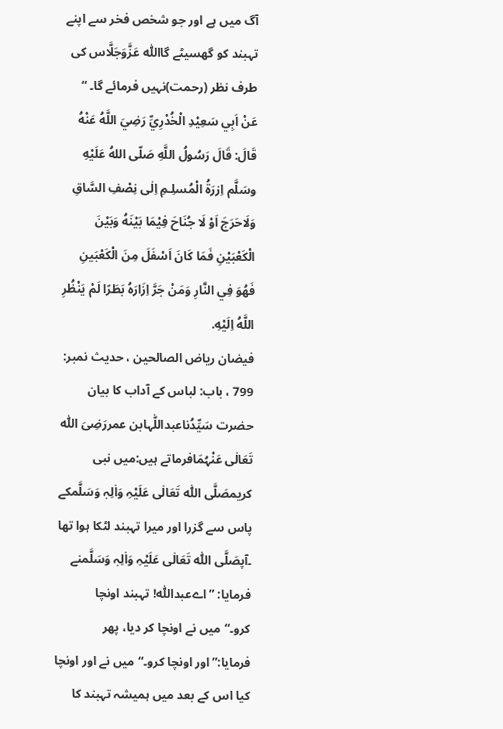آگ میں ہے اور جو شخص فخر سے اپنے تہبند کو گھسیٹے گااللّٰہ عَزَّوَجَلَّاس کی طرف نظر (رحمت)نہیں فرمائے گا۔ “
عَنْ اَبِي سَعِيْدِ الْخُدْرِيِّ رَضِيَ اللَّهُ عَنْهُ قَالَ: قَالَ رَسُولُ اللَّهِ صَلّى اللهُ عَلَيْهِ وسَلَّم اِزرَةُ الْمُسلِـمِ اِلٰی نِصْفِ السَّاقِ وَلَاحَرَجَ اَوْ لَا جُنَاحَ فِيْمَا بَيْنَهُ وَبَيْنَ الْكَعْبَيْنِ فَمَا كَانَ اَسْفَلَ مِنَ الْكَعْبَينِ فَهُوَ فِي النَّارِ وَمَنْ جَرَّ اِزَارَهُ بَطَرًا لَمْ يَنْظُرِ اللَّهُ اِلَيْهِ.
فیضان ریاض الصالحین ، حدیث نمبر: 799 ، باب: لباس کے آداب کا بیان
حضرت سَیِّدُناعبداللّٰہابن عمررَضِیَ اللّٰہ تَعَالٰی عَنْہُمَافرماتے ہیں:میں نبی کریمصَلَّی اللّٰہ تَعَالٰی عَلَیْہِ وَاٰلِہٖ وَسَلَّمکے پاس سے گزرا اور میرا تہبند لٹکا ہوا تھا ۔آپصَلَّی اللّٰہ تَعَالٰی عَلَیْہِ وَاٰلِہٖ وَسَلَّمنے فرمایا: ”اےعبداللّٰہ! تہبند اونچا کرو۔“میں نے اونچا کر دیا، پھر فرمایا:”اور اونچا کرو۔“میں نے اور اونچا کیا اس کے بعد میں ہمیشہ تہبند کا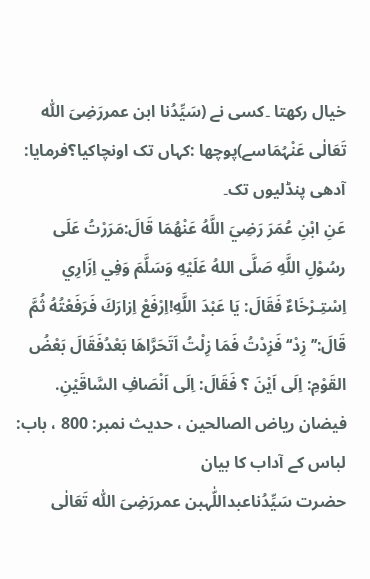خیال رکھتا ۔کسی نے (سَیِّدُنا ابن عمررَضِیَ اللّٰہ تَعَالٰی عَنْہُمَاسے)پوچھا :کہاں تک اونچاکیا؟فرمایا: آدھی پنڈلیوں تک۔
عَنِ ابْنِ عُمَرَ رَضِيَ اللَّهُ عَنْهُمَا قَالَ:مَرَرْتُ عَلَى رسُوْلِ اللَّهِ صَلَّى اللهُ عَلَيْهِ وَسَلَّمَ وَفِي اِزَارِي اِسْتِـرْخَاءٌ فَقَالَ: يَا عَبْدَ اللَّهِ!اِرْفَعْ اِزارَكَ فَرَفَعْتُهُ ثُمَّ قَالَ:’’زِدْ‘‘ فَزِدْتُ فَمَا زِلْتُ اَتَحَرَّاهَا بَعْدُفَقَالَ بَعْضُ القَوْمِ: اِلَى اَيْنَ ؟ فَقَالَ: اِلَى اَنْصَافِ السَّاقَيْنِ.
فیضان ریاض الصالحین ، حدیث نمبر: 800 ، باب: لباس کے آداب کا بیان
حضرت سَیِّدُناعبداللّٰہبن عمررَضِیَ اللّٰہ تَعَالٰی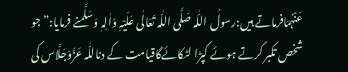عَنْہُمَافرماتے ہیں:رسولُ اللّٰہ صَلَّی اللّٰہ تَعَالٰی عَلَیْہِ وَاٰلِہٖ وَسَلَّمنے فرمایا:”جو شخص تکبر کرتے ہوئے کپڑا لٹکائےگاقیامت کے دناللّٰہ عَزَّوَجَلَّاس کی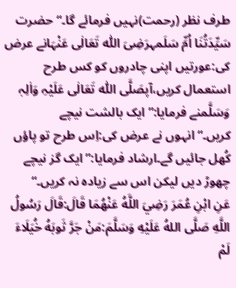طرف نظر (رحمت)نہیں فرمائے گا۔“حضرت سَیِّدَتُنَا اُمِّ سَلَمہرَضِیَ اللّٰہ تَعَالٰی عَنْہَانے عرض کی:عورتیں اپنی چادروں کو کس طرح استعمال کریں،آپصَلَّی اللّٰہ تَعَالٰی عَلَیْہِ وَاٰلِہٖ وَسَلَّمنے فرمایا:”ایک بالشت نیچے کریں۔“انہوں نے عرض کی:اِس طرح تو پاؤں کُھل جائیں گے۔ارشاد فرمایا:”ایک گز نیچے چھوڑ دیں لیکن اس سے زیادہ نہ کریں۔“
عَنِ ابْنِ عُمَرَ رَضِيَ اللَّهُ عَنْهُمَا قَالَ:قَالَ رَسُولُ اللَّهِ صَلَّى اللهُ عَلَيْهِ وَسَلَّمَ:مَنْ جَرَّ ثَوبَهُ خُيَلَاءَ لَمْ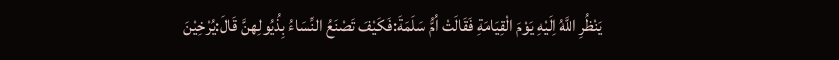يَنْظُرِ اللَّهُ اِلَيْهِ يَوْمَ الْقِيَامَةِ فَقَالَتْ اُمُّ سَلَمَةَ:فَكَيْفَ تَصْنَعُ النِّسَاءُ بِذُيُولِهنَّ قَالَ:يُرْخِيْنَ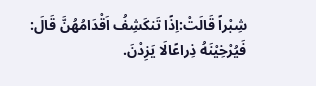شِبْراً قَالَتْ:اِذًا تَنكَشِفُ اَقْدَامُهُنَّ قَالَ: فَيُرْخِيْنَهُ ذِراعًالَا يَزِدْنَ.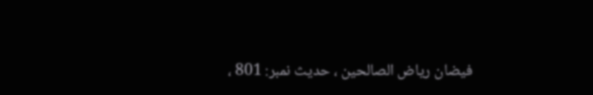فیضان ریاض الصالحین ، حدیث نمبر: 801 ،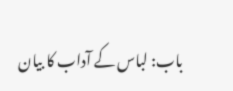باب: لباس کے آداب کا بیان